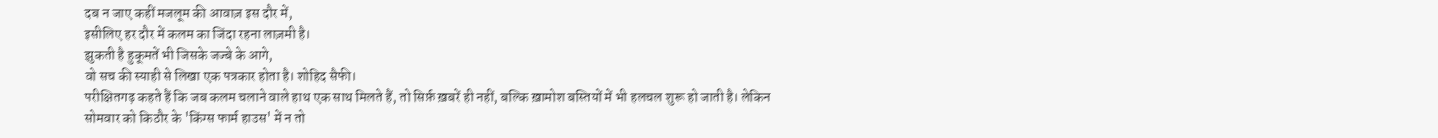दब न जाए कहीं मजलूम की आवाज़ इस दौर में,
इसीलिए हर दौर में कलम का जिंदा रहना लाज़मी है।
झुकती है हुकूमतें भी जिसके जज्बे के आगे,
वो सच की स्याही से लिखा एक पत्रकार होता है। शोहिद सैफी।
परीक्षितगढ़ कहते हैं कि जब कलम चलाने वाले हाथ एक साथ मिलते हैं, तो सिर्फ़ ख़बरें ही नहीं, बल्कि ख़ामोश बस्तियों में भी हलचल शुरू हो जाती है। लेकिन सोमवार को किठौर के 'किंग्स फार्म हाउस' में न तो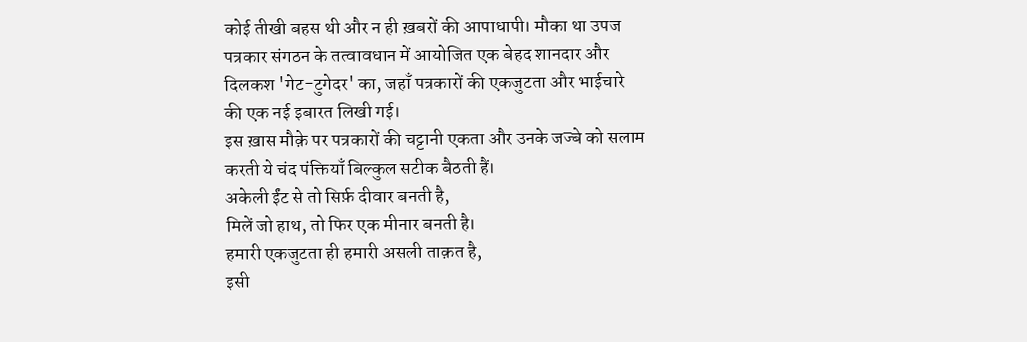कोई तीखी बहस थी और न ही ख़बरों की आपाधापी। मौका था उपज पत्रकार संगठन के तत्वावधान में आयोजित एक बेहद शानदार और दिलकश 'गेट-टुगेदर' का, जहाँ पत्रकारों की एकजुटता और भाईचारे की एक नई इबारत लिखी गई।
इस ख़ास मौक़े पर पत्रकारों की चट्टानी एकता और उनके जज्बे को सलाम करती ये चंद पंक्तियाँ बिल्कुल सटीक बैठती हैं।
अकेली ईंट से तो सिर्फ़ दीवार बनती है,
मिलें जो हाथ, तो फिर एक मीनार बनती है।
हमारी एकजुटता ही हमारी असली ताक़त है,
इसी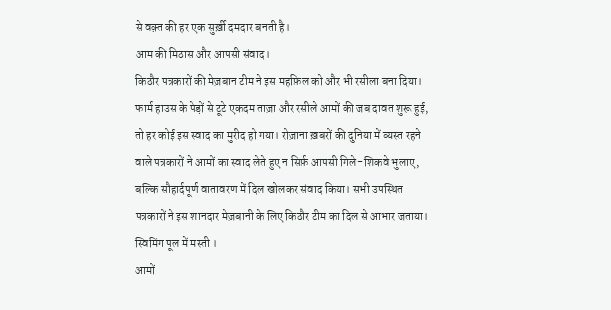से वक़्त की हर एक सुर्ख़ी दमदार बनती है।
आम की मिठास और आपसी संवाद।
किठौर पत्रकारों की मेज़बान टीम ने इस महफ़िल को और भी रसीला बना दिया। फार्म हाउस के पेड़ों से टूटे एकदम ताज़ा और रसीले आमों की जब दावत शुरू हुई, तो हर कोई इस स्वाद का मुरीद हो गया। रोज़ाना ख़बरों की दुनिया में व्यस्त रहने वाले पत्रकारों ने आमों का स्वाद लेते हुए न सिर्फ़ आपसी गिले-शिकवे भुलाए, बल्कि सौहार्दपूर्ण वातावरण में दिल खोलकर संवाद किया। सभी उपस्थित पत्रकारों ने इस शानदार मेज़बानी के लिए किठौर टीम का दिल से आभार जताया।
स्विमिंग पूल में मस्ती ।
आमों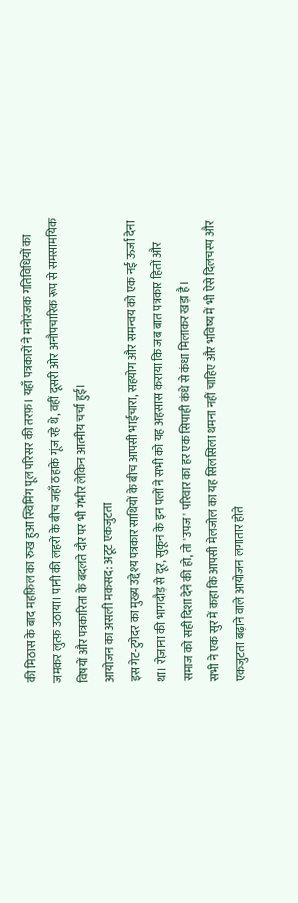की मिठास के बाद महफ़िल का रुख हुआ स्विमिंग पूल परिसर की तरफ़। यहाँ पत्रकारों ने मनोरंजक गतिविधियों का जमकर लुत्फ़ उठाया। पानी की लहरों के बीच जहाँ ठहाके गूंज रहे थे, वहीं दूसरी ओर अनौपचारिक रूप से समसामयिक विषयों और पत्रकारिता के बदलते दौर पर भी गंभीर लेकिन आत्मीय चर्चा हुई।
आयोजन का असली मकसद: अटूट एकजुटता
इस गेट-टुगेदर का मुख्य उद्देश्य पत्रकार साथियों के बीच आपसी भाईचारा, सहयोग और समन्वय को एक नई ऊर्जा देना था। रोज़ाना की भागदौड़ से दूर, सुकून के इन पलों ने सभी को यह अहसास कराया कि जब बात पत्रकार हितों और समाज को सही दिशा देने की हो, तो 'उपज' परिवार का हर एक सिपाही कंधे से कंधा मिलाकर खड़ा है।
सभी ने एक सुर में कहा कि आपसी मेलजोल का यह सिलसिला थमना नहीं चाहिए और भविष्य में भी ऐसे दिलचस्प और एकजुटता बढ़ाने वाले आयोजन लगातार होते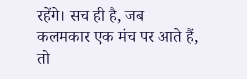रहेंगे। सच ही है, जब कलमकार एक मंच पर आते हैं, तो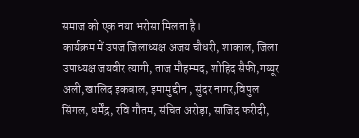समाज को एक नया भरोसा मिलता है।
कार्यक्रम में उपज जिलाध्यक्ष अजय चौधरी, शाकाल, जिला उपाध्यक्ष जयवीर त्यागी, ताज मौहम्मद, शोहिद सैफी,गय्यूर अली,खालिद इकबाल, इमामुद्दीन , सुंदर नागर,विपुल सिंगल, धर्मेंद्र, रवि गौतम, संचित अरोड़ा, साजिद फरीदी,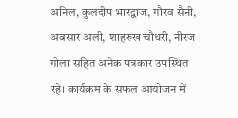अनिल, कुलदीप भारद्वाज, गौरव सैनी, अबसार अली, शाहरुख चौधरी, नीरज गोला सहित अनेक पत्रकार उपस्थित रहे। कार्यक्रम के सफल आयोजन में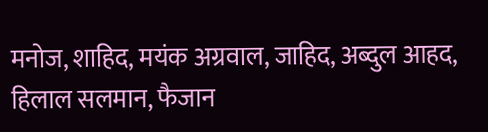मनोज, शाहिद, मयंक अग्रवाल, जाहिद, अब्दुल आहद, हिलाल सलमान, फैजान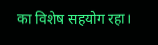का विशेष सहयोग रहा।